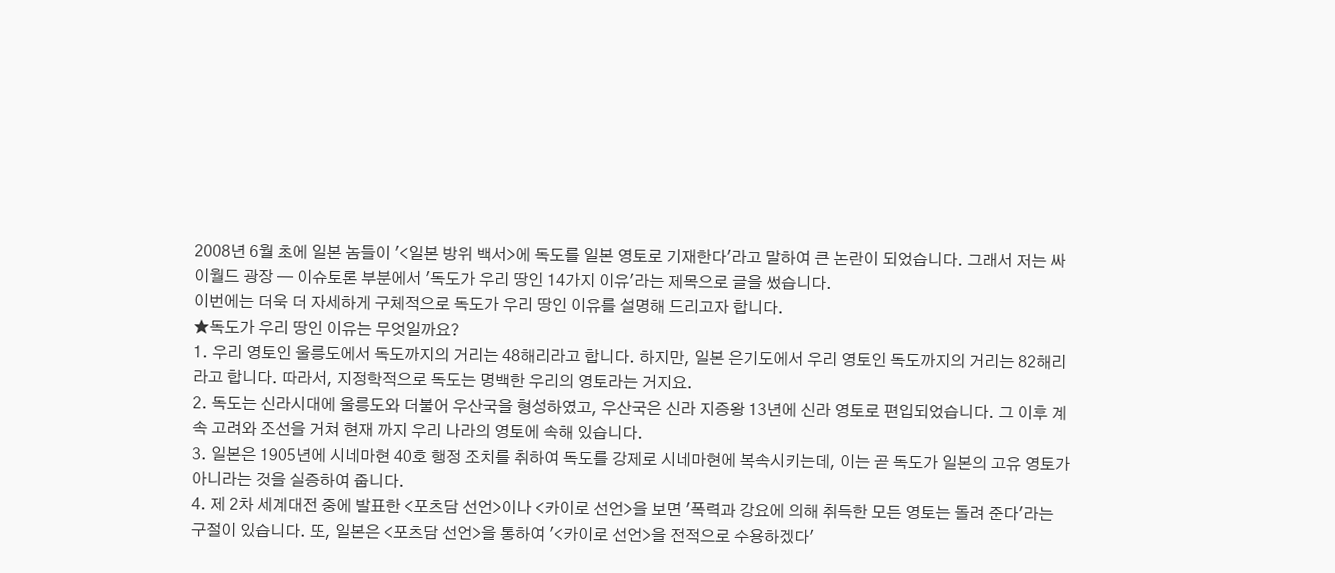2008년 6월 초에 일본 놈들이 '<일본 방위 백서>에 독도를 일본 영토로 기재한다'라고 말하여 큰 논란이 되었습니다. 그래서 저는 싸이월드 광장 ─ 이슈토론 부분에서 '독도가 우리 땅인 14가지 이유'라는 제목으로 글을 썼습니다.
이번에는 더욱 더 자세하게 구체적으로 독도가 우리 땅인 이유를 설명해 드리고자 합니다.
★독도가 우리 땅인 이유는 무엇일까요?
1. 우리 영토인 울릉도에서 독도까지의 거리는 48해리라고 합니다. 하지만, 일본 은기도에서 우리 영토인 독도까지의 거리는 82해리라고 합니다. 따라서, 지정학적으로 독도는 명백한 우리의 영토라는 거지요.
2. 독도는 신라시대에 울릉도와 더불어 우산국을 형성하였고, 우산국은 신라 지증왕 13년에 신라 영토로 편입되었습니다. 그 이후 계속 고려와 조선을 거쳐 현재 까지 우리 나라의 영토에 속해 있습니다.
3. 일본은 1905년에 시네마현 40호 행정 조치를 취하여 독도를 강제로 시네마현에 복속시키는데, 이는 곧 독도가 일본의 고유 영토가 아니라는 것을 실증하여 줍니다.
4. 제 2차 세계대전 중에 발표한 <포츠담 선언>이나 <카이로 선언>을 보면 '폭력과 강요에 의해 취득한 모든 영토는 돌려 준다'라는 구절이 있습니다. 또, 일본은 <포츠담 선언>을 통하여 '<카이로 선언>을 전적으로 수용하겠다'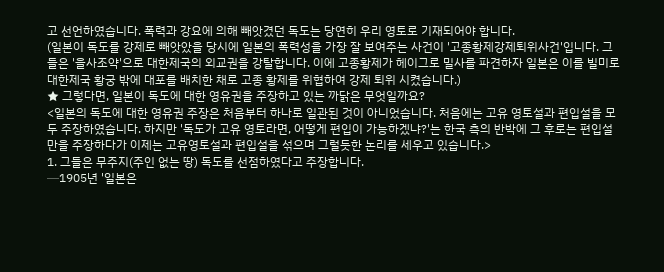고 선언하였습니다. 폭력과 강요에 의해 빼앗겼던 독도는 당연히 우리 영토로 기재되어야 합니다.
(일본이 독도를 강제로 빼앗았을 당시에 일본의 폭력성을 가장 잘 보여주는 사건이 '고종황제강제퇴위사건'입니다. 그들은 '을사조약'으로 대한제국의 외교권을 강탈합니다. 이에 고종황제가 헤이그로 밀사를 파견하자 일본은 이를 빌미로 대한제국 황궁 밖에 대포를 배치한 채로 고종 황제를 위협하여 강제 퇴위 시켰습니다.)
★ 그렇다면, 일본이 독도에 대한 영유권을 주장하고 있는 까닭은 무엇일까요?
<일본의 독도에 대한 영유권 주장은 처음부터 하나로 일관된 것이 아니었습니다. 처음에는 고유 영토설과 편입설을 모두 주장하였습니다. 하지만 '독도가 고유 영토라면, 어떻게 편입이 가능하겠냐?'는 한국 측의 반박에 그 후로는 편입설만을 주장하다가 이제는 고유영토설과 편입설을 섞으며 그럴듯한 논리를 세우고 있습니다.>
1. 그들은 무주지(주인 없는 땅) 독도를 선점하였다고 주장합니다.
─1905년 '일본은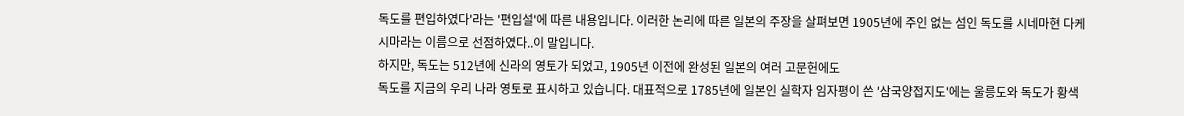독도를 편입하였다'라는 '편입설'에 따른 내용입니다. 이러한 논리에 따른 일본의 주장을 살펴보면 1905년에 주인 없는 섬인 독도를 시네마현 다케시마라는 이름으로 선점하였다..이 말입니다.
하지만, 독도는 512년에 신라의 영토가 되었고, 1905년 이전에 완성된 일본의 여러 고문헌에도
독도를 지금의 우리 나라 영토로 표시하고 있습니다. 대표적으로 1785년에 일본인 실학자 임자평이 쓴 '삼국양접지도'에는 울릉도와 독도가 황색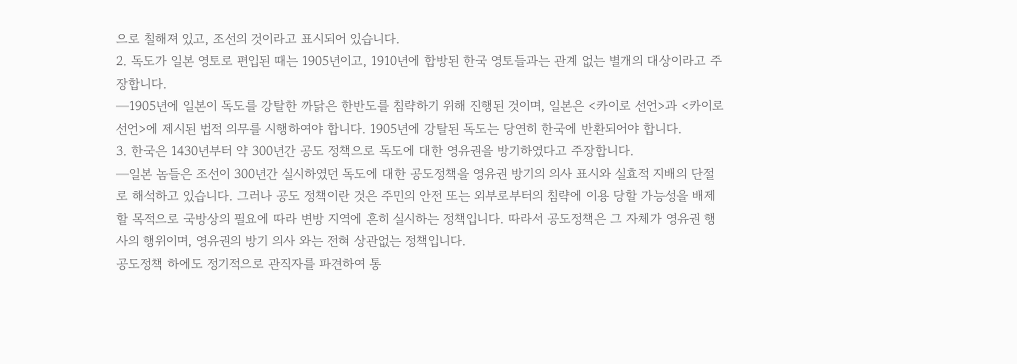으로 칠해져 있고, 조선의 것이라고 표시되어 있습니다.
2. 독도가 일본 영토로 편입된 때는 1905년이고, 1910년에 합방된 한국 영토들과는 관계 없는 별개의 대상이라고 주장합니다.
─1905년에 일본이 독도를 강탈한 까닭은 한반도를 침략하기 위해 진행된 것이며, 일본은 <카이로 선언>과 <카이로 선언>에 제시된 법적 의무를 시행하여야 합니다. 1905년에 강탈된 독도는 당연히 한국에 반환되어야 합니다.
3. 한국은 1430년부터 약 300년간 공도 정책으로 독도에 대한 영유권을 방기하였다고 주장합니다.
─일본 놈들은 조선이 300년간 실시하였던 독도에 대한 공도정책을 영유권 방기의 의사 표시와 실효적 지배의 단절로 해석하고 있습니다. 그러나 공도 정책이란 것은 주민의 안전 또는 외부로부터의 침략에 이용 당할 가능성을 배제할 목적으로 국방상의 필요에 따라 변방 지역에 흔히 실시하는 정책입니다. 따라서 공도정책은 그 자체가 영유권 행사의 행위이며, 영유권의 방기 의사 와는 전혀 상관없는 정책입니다.
공도정책 하에도 정기적으로 관직자를 파견하여 통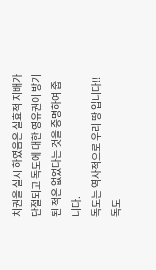치권을 실시 하였음은 실효적 지배가 단절되고 독도에 대한 영유권이 방기된 적은 없었다는 것을 증명하여 줍니다.
독도는 역사적으로 우리 땅 입니다!!
독도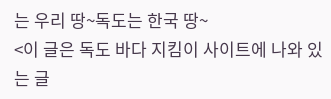는 우리 땅~독도는 한국 땅~
<이 글은 독도 바다 지킴이 사이트에 나와 있는 글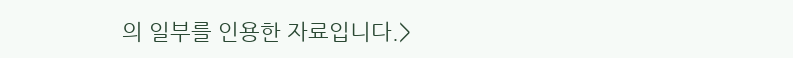의 일부를 인용한 자료입니다.>